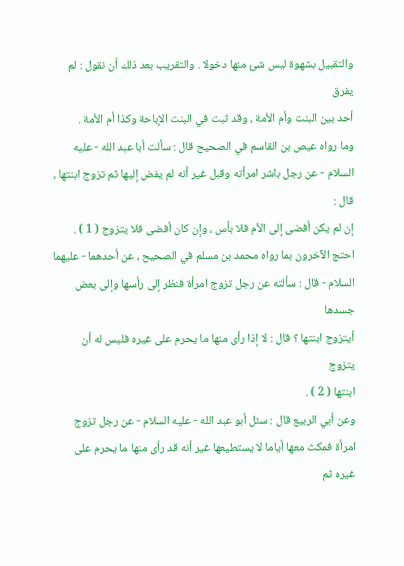والتقبيل بشهوة ليس شئ منها دخولا . والتقريب بعد ذلك أن نقول : لم يفرق
أحد بين البنت وأم الأمة ، وقد ثبت في البنت الإباحة وكذا أم الأمة .
وما رواه عيص بن القاسم في الصحيح قال : سألت أبا عبد الله - عليه
السلام - عن رجل باشر امرأته وقبل غير أنه لم يفض إليها ثم تزوج ابنتها ، قال :
إن لم يكن أفضى إلى الأم فلا بأس ، وإن كان أفضى فلا يتزوج ( 1 ) .
احتج الآخرون بما رواه محمد بن مسلم في الصحيح ، عن أحدهما - عليهما
السلام - قال : سألته عن رجل تزوج امرأة فنظر إلى رأسها وإلى بعض جسدها
أيتزوج ابنتها ؟ قال : لا إذا رأى منها ما يحرم على غيره فليس له أن يتزوج
ابنتها ( 2 ) .
وعن أبي الربيع قال : سئل أبو عبد الله - عليه السلام - عن رجل تزوج
امرأة فمكث معها أياما لا يستطيعها غير أنه قد رأى منها ما يحرم على غيره ثم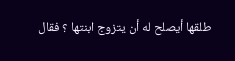طلقها أيصلح له أن يتزوج ابنتها ؟ فقال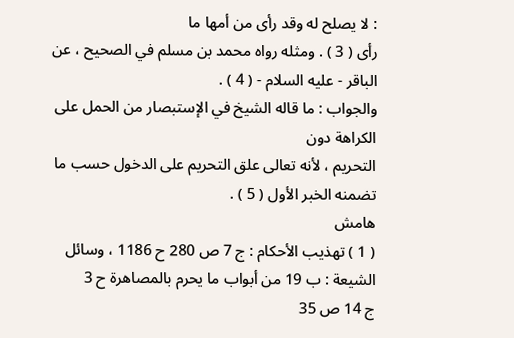: لا يصلح له وقد رأى من أمها ما
رأى ( 3 ) . ومثله رواه محمد بن مسلم في الصحيح ، عن الباقر - عليه السلام - ( 4 ) .
والجواب : ما قاله الشيخ في الإستبصار من الحمل على الكراهة دون
التحريم ، لأنه تعالى علق التحريم على الدخول حسب ما تضمنه الخبر الأول ( 5 ) .
هامش
( 1 ) تهذيب الأحكام : ج 7 ص 280 ح 1186 ، وسائل الشيعة : ب 19 من أبواب ما يحرم بالمصاهرة ح 3
ج 14 ص 35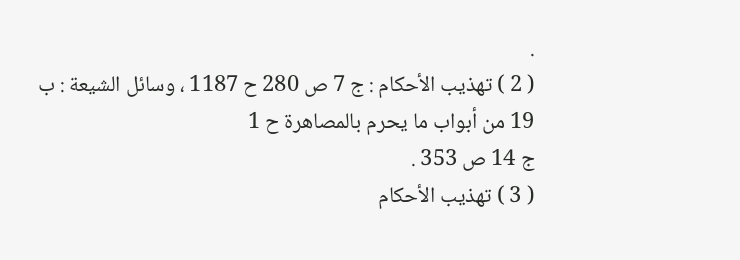.
( 2 ) تهذيب الأحكام : ج 7 ص 280 ح 1187 ، وسائل الشيعة : ب 19 من أبواب ما يحرم بالمصاهرة ح 1
ج 14 ص 353 .
( 3 ) تهذيب الأحكام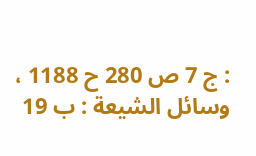: ج 7 ص 280 ح 1188 ، وسائل الشيعة : ب 19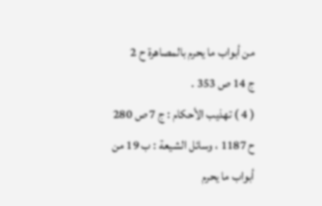من أبواب ما يحرم بالمصاهرة ح 2
ج 14 ص 353 .
( 4 ) تهذيب الأحكام : ج 7 ص 280 ح 1187 ، وسائل الشيعة : ب 19 من أبواب ما يحرم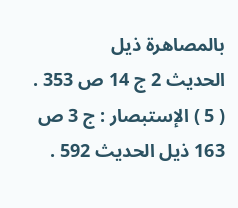بالمصاهرة ذيل
الحديث 2 ج 14 ص 353 .
( 5 ) الإستبصار : ج 3 ص 163 ذيل الحديث 592 .